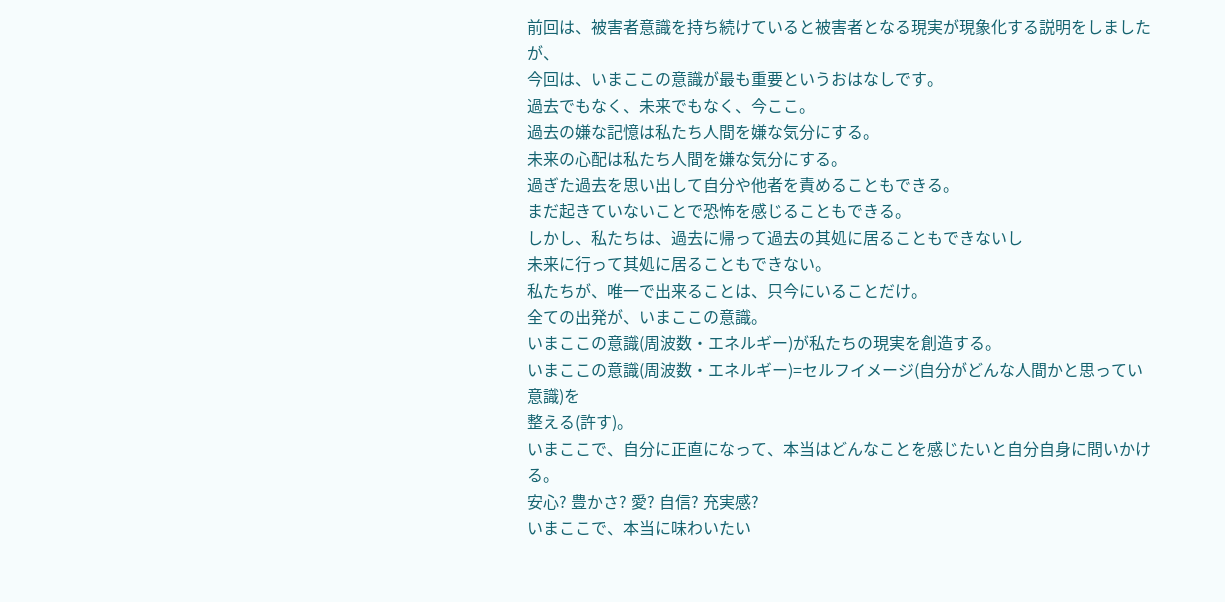前回は、被害者意識を持ち続けていると被害者となる現実が現象化する説明をしましたが、
今回は、いまここの意識が最も重要というおはなしです。
過去でもなく、未来でもなく、今ここ。
過去の嫌な記憶は私たち人間を嫌な気分にする。
未来の心配は私たち人間を嫌な気分にする。
過ぎた過去を思い出して自分や他者を責めることもできる。
まだ起きていないことで恐怖を感じることもできる。
しかし、私たちは、過去に帰って過去の其処に居ることもできないし
未来に行って其処に居ることもできない。
私たちが、唯一で出来ることは、只今にいることだけ。
全ての出発が、いまここの意識。
いまここの意識(周波数・エネルギー)が私たちの現実を創造する。
いまここの意識(周波数・エネルギー)=セルフイメージ(自分がどんな人間かと思ってい意識)を
整える(許す)。
いまここで、自分に正直になって、本当はどんなことを感じたいと自分自身に問いかける。
安心? 豊かさ? 愛? 自信? 充実感?
いまここで、本当に味わいたい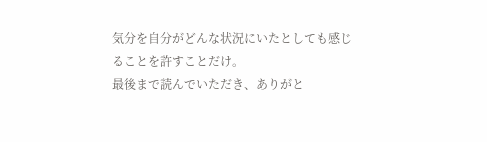気分を自分がどんな状況にいたとしても感じることを許すことだけ。
最後まで読んでいただき、ありがと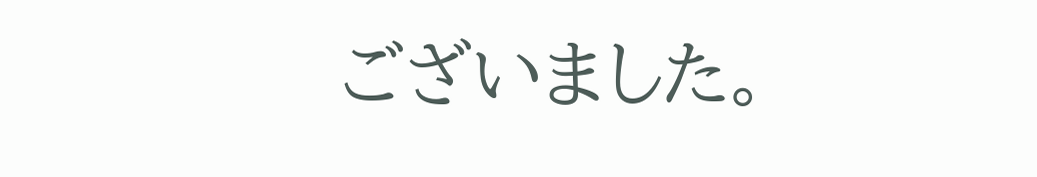ございました。